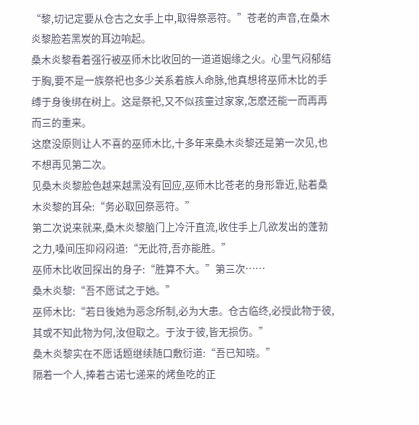“黎,切记定要从仓古之女手上中,取得祭恶符。”苍老的声音,在桑木炎黎脸若黑炭的耳边响起。
桑木炎黎看着强行被巫师木比收回的一道道姻缘之火。心里气闷郁结于胸,要不是一族祭祀也多少关系着族人命脉,他真想将巫师木比的手缚于身後绑在树上。这是祭祀,又不似孩童过家家,怎麽还能一而再再而三的重来。
这麽没原则让人不喜的巫师木比,十多年来桑木炎黎还是第一次见,也不想再见第二次。
见桑木炎黎脸色越来越黑没有回应,巫师木比苍老的身形靠近,贴着桑木炎黎的耳朵:“务必取回祭恶符。”
第二次说来就来,桑木炎黎脑门上冷汗直流,收住手上几欲发出的蓬勃之力,嗓间压抑闷闷道:“无此符,吾亦能胜。”
巫师木比收回探出的身子:“胜算不大。”第三次……
桑木炎黎:“吾不愿试之于她。”
巫师木比:“若日後她为恶念所制,必为大患。仓古临终,必授此物于彼,其或不知此物为何,汝但取之。于汝于彼,皆无损伤。”
桑木炎黎实在不愿话题继续随口敷衍道:“吾已知晓。”
隔着一个人,捧着古诺七递来的烤鱼吃的正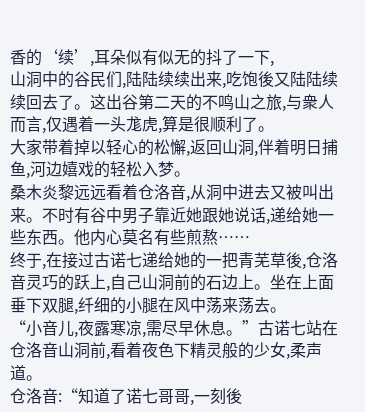香的‘续’,耳朵似有似无的抖了一下,
山洞中的谷民们,陆陆续续出来,吃饱後又陆陆续续回去了。这出谷第二天的不鸣山之旅,与衆人而言,仅遇着一头尨虎,算是很顺利了。
大家带着掉以轻心的松懈,返回山洞,伴着明日捕鱼,河边嬉戏的轻松入梦。
桑木炎黎远远看着仓洛音,从洞中进去又被叫出来。不时有谷中男子靠近她跟她说话,递给她一些东西。他内心莫名有些煎熬……
终于,在接过古诺七递给她的一把青芜草後,仓洛音灵巧的跃上,自己山洞前的石边上。坐在上面垂下双腿,纤细的小腿在风中荡来荡去。
“小音儿,夜露寒凉,需尽早休息。”古诺七站在仓洛音山洞前,看着夜色下精灵般的少女,柔声道。
仓洛音:“知道了诺七哥哥,一刻後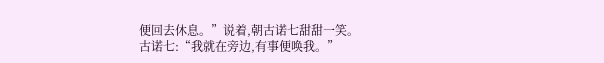便回去休息。”说着,朝古诺七甜甜一笑。
古诺七:“我就在旁边,有事便唤我。”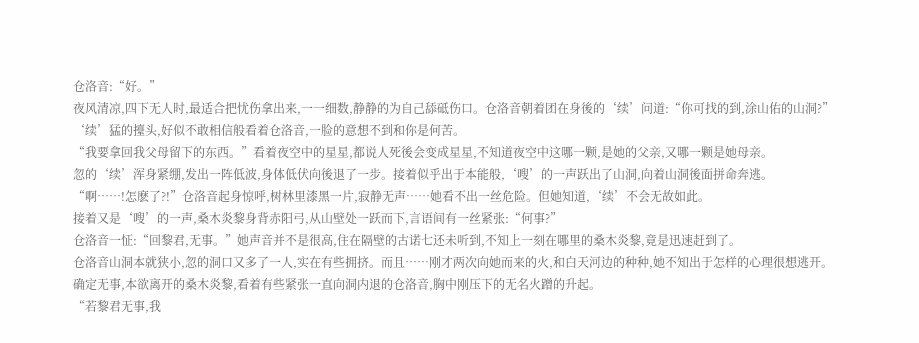仓洛音:“好。”
夜风清凉,四下无人时,最适合把忧伤拿出来,一一细数,静静的为自己舔砥伤口。仓洛音朝着团在身後的‘续’问道:“你可找的到,涂山佑的山洞?”
‘续’猛的擡头,好似不敢相信般看着仓洛音,一脸的意想不到和你是何苦。
“我要拿回我父母留下的东西。”看着夜空中的星星,都说人死後会变成星星,不知道夜空中这哪一颗,是她的父亲,又哪一颗是她母亲。
忽的‘续’浑身紧绷,发出一阵低波,身体低伏向後退了一步。接着似乎出于本能般,‘嗖’的一声跃出了山洞,向着山洞後面拼命奔逃。
“啊……!怎麽了?!”仓洛音起身惊呼,树林里漆黑一片,寂静无声……她看不出一丝危险。但她知道,‘续’不会无故如此。
接着又是‘嗖’的一声,桑木炎黎身背赤阳弓,从山壁处一跃而下,言语间有一丝紧张:“何事?”
仓洛音一怔:“回黎君,无事。”她声音并不是很高,住在隔壁的古诺七还未听到,不知上一刻在哪里的桑木炎黎,竟是迅速赶到了。
仓洛音山洞本就狭小,忽的洞口又多了一人,实在有些拥挤。而且……刚才两次向她而来的火,和白天河边的种种,她不知出于怎样的心理很想逃开。
确定无事,本欲离开的桑木炎黎,看着有些紧张一直向洞内退的仓洛音,胸中刚压下的无名火蹭的升起。
“若黎君无事,我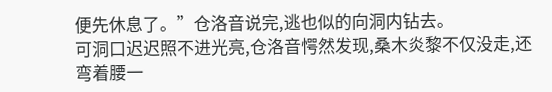便先休息了。”仓洛音说完,逃也似的向洞内钻去。
可洞口迟迟照不进光亮,仓洛音愕然发现,桑木炎黎不仅没走,还弯着腰一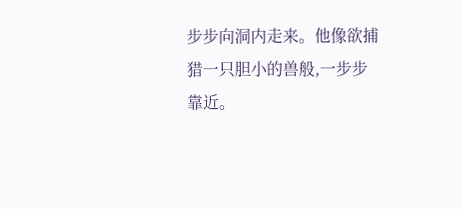步步向洞内走来。他像欲捕猎一只胆小的兽般,一步步靠近。